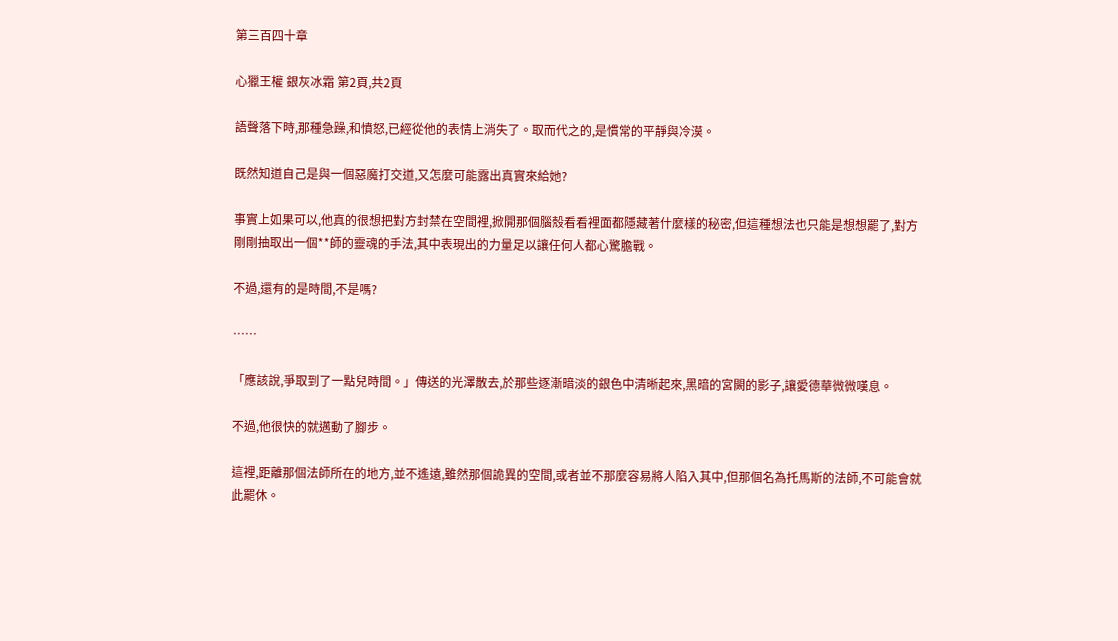第三百四十章

心獵王權 銀灰冰霜 第2頁,共2頁

語聲落下時,那種急躁,和憤怒,已經從他的表情上消失了。取而代之的,是慣常的平靜與冷漠。

既然知道自己是與一個惡魔打交道,又怎麼可能露出真實來給她?

事實上如果可以,他真的很想把對方封禁在空間裡,掀開那個腦殼看看裡面都隱藏著什麼樣的秘密,但這種想法也只能是想想罷了,對方剛剛抽取出一個**師的靈魂的手法,其中表現出的力量足以讓任何人都心驚膽戰。

不過,還有的是時間,不是嗎?

……

「應該說,爭取到了一點兒時間。」傳送的光澤散去,於那些逐漸暗淡的銀色中清晰起來,黑暗的宮闕的影子,讓愛德華微微嘆息。

不過,他很快的就邁動了腳步。

這裡,距離那個法師所在的地方,並不遙遠,雖然那個詭異的空間,或者並不那麼容易將人陷入其中,但那個名為托馬斯的法師,不可能會就此罷休。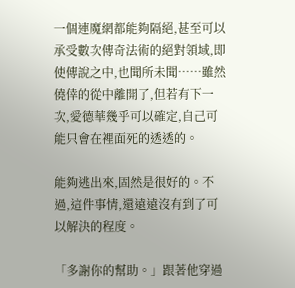一個連魔網都能夠隔絕,甚至可以承受數次傳奇法術的絕對領域,即使傳說之中,也聞所未聞……雖然僥倖的從中離開了,但若有下一次,愛德華幾乎可以確定,自己可能只會在裡面死的透透的。

能夠逃出來,固然是很好的。不過,這件事情,還遠遠沒有到了可以解決的程度。

「多謝你的幫助。」跟著他穿過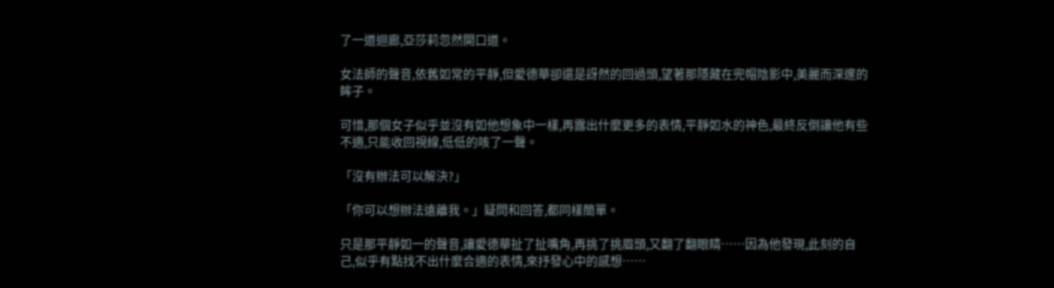了一道迴廊,亞莎莉忽然開口道。

女法師的聲音,依舊如常的平靜,但愛德華卻還是訝然的回過頭,望著那隱藏在兜帽陰影中,美麗而深邃的眸子。

可惜,那個女子似乎並沒有如他想象中一樣,再露出什麼更多的表情,平靜如水的神色,最終反倒讓他有些不適,只能收回視線,低低的咳了一聲。

「沒有辦法可以解決?」

「你可以想辦法遠離我。」疑問和回答,都同樣簡單。

只是那平靜如一的聲音,讓愛德華扯了扯嘴角,再挑了挑眉頭,又翻了翻眼睛……因為他發現,此刻的自己,似乎有點找不出什麼合適的表情,來抒發心中的感想……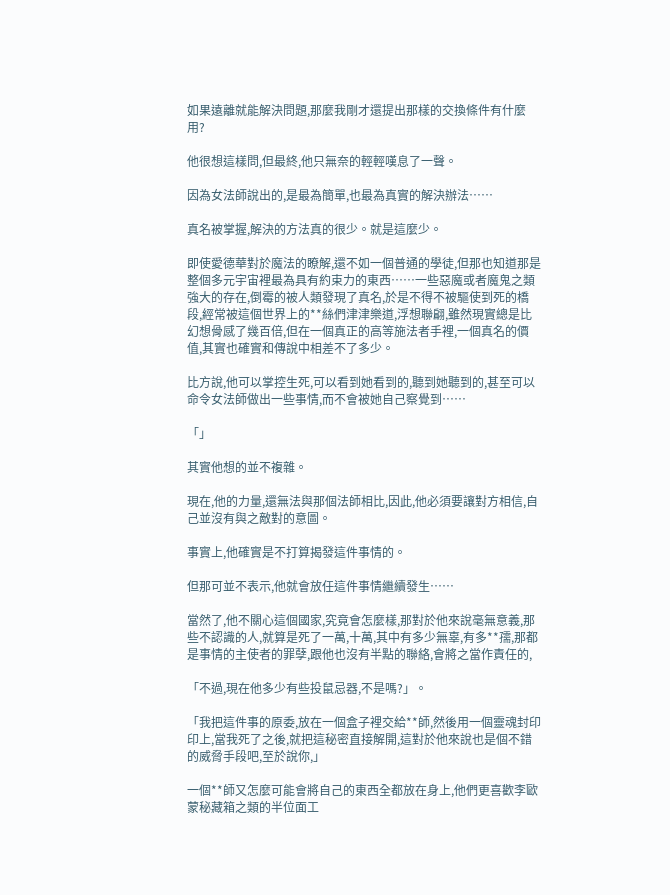如果遠離就能解決問題,那麼我剛才還提出那樣的交換條件有什麼用?

他很想這樣問,但最終,他只無奈的輕輕嘆息了一聲。

因為女法師說出的,是最為簡單,也最為真實的解決辦法……

真名被掌握,解決的方法真的很少。就是這麼少。

即使愛德華對於魔法的瞭解,還不如一個普通的學徒,但那也知道那是整個多元宇宙裡最為具有約束力的東西……一些惡魔或者魔鬼之類強大的存在,倒霉的被人類發現了真名,於是不得不被驅使到死的橋段,經常被這個世界上的**絲們津津樂道,浮想聯翩,雖然現實總是比幻想骨感了幾百倍,但在一個真正的高等施法者手裡,一個真名的價值,其實也確實和傳說中相差不了多少。

比方說,他可以掌控生死,可以看到她看到的,聽到她聽到的,甚至可以命令女法師做出一些事情,而不會被她自己察覺到……

「」

其實他想的並不複雜。

現在,他的力量,還無法與那個法師相比,因此,他必須要讓對方相信,自己並沒有與之敵對的意圖。

事實上,他確實是不打算揭發這件事情的。

但那可並不表示,他就會放任這件事情繼續發生……

當然了,他不關心這個國家,究竟會怎麼樣,那對於他來說毫無意義,那些不認識的人,就算是死了一萬,十萬,其中有多少無辜,有多**孺,那都是事情的主使者的罪孽,跟他也沒有半點的聯絡,會將之當作責任的,

「不過,現在他多少有些投鼠忌器,不是嗎?」。

「我把這件事的原委,放在一個盒子裡交給**師,然後用一個靈魂封印印上,當我死了之後,就把這秘密直接解開,這對於他來說也是個不錯的威脅手段吧,至於說你,」

一個**師又怎麼可能會將自己的東西全都放在身上,他們更喜歡李歐蒙秘藏箱之類的半位面工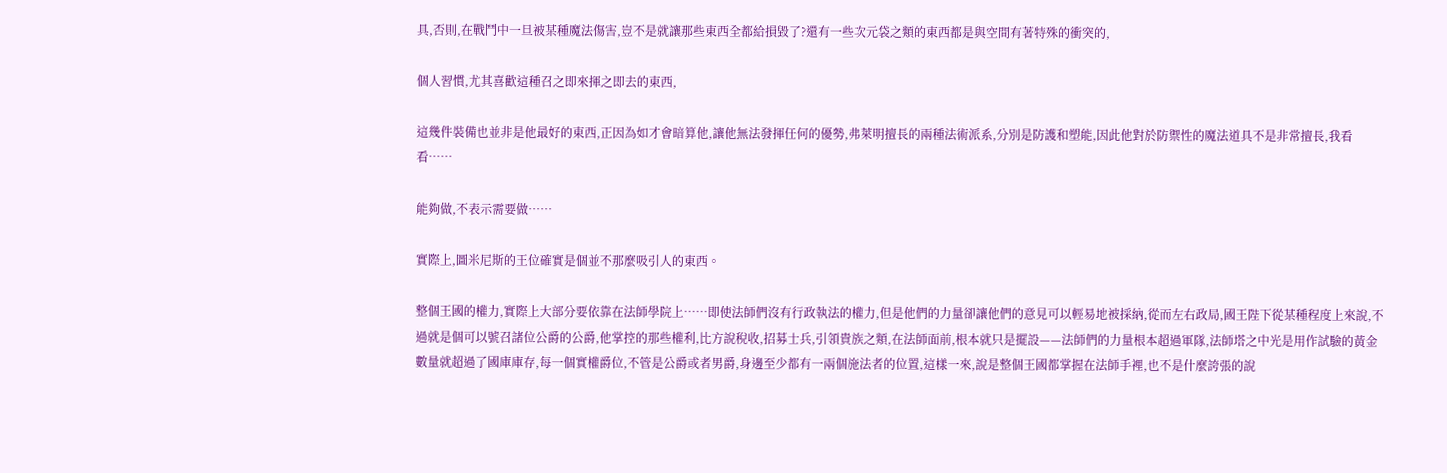具,否則,在戰鬥中一旦被某種魔法傷害,豈不是就讓那些東西全都給損毀了?還有一些次元袋之類的東西都是與空間有著特殊的衝突的,

個人習慣,尤其喜歡這種召之即來揮之即去的東西,

這幾件裝備也並非是他最好的東西,正因為如才會暗算他,讓他無法發揮任何的優勢,弗萊明擅長的兩種法術派系,分別是防護和塑能,因此他對於防禦性的魔法道具不是非常擅長,我看看……

能夠做,不表示需要做……

實際上,圖米尼斯的王位確實是個並不那麼吸引人的東西。

整個王國的權力,實際上大部分要依靠在法師學院上……即使法師們沒有行政執法的權力,但是他們的力量卻讓他們的意見可以輕易地被採納,從而左右政局,國王陛下從某種程度上來說,不過就是個可以號召諸位公爵的公爵,他掌控的那些權利,比方說稅收,招募士兵,引領貴族之類,在法師面前,根本就只是擺設——法師們的力量根本超過軍隊,法師塔之中光是用作試驗的黃金數量就超過了國庫庫存,每一個實權爵位,不管是公爵或者男爵,身邊至少都有一兩個施法者的位置,這樣一來,說是整個王國都掌握在法師手裡,也不是什麼誇張的說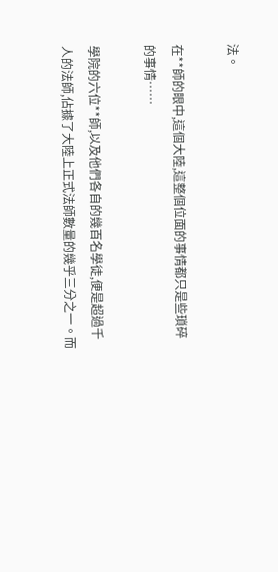法。

在**師的眼中,這個大陸,這整個位面的事情都只是些瑣碎的事情……

學院的六位**師,以及他們各自的幾百名學徒,便是超過千人的法師,佔據了大陸上正式法師數量的幾乎三分之一。而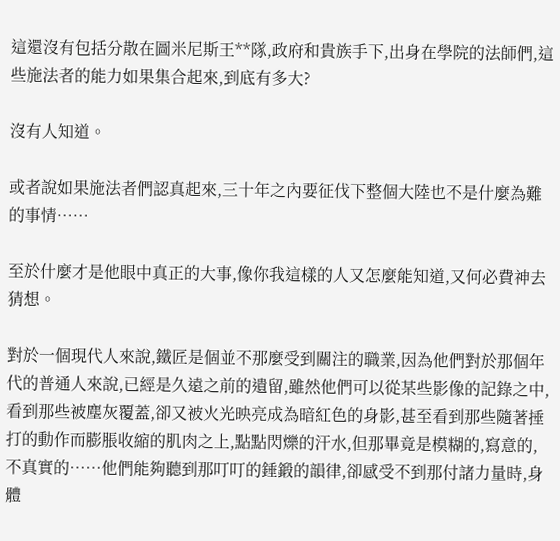這還沒有包括分散在圖米尼斯王**隊,政府和貴族手下,出身在學院的法師們,這些施法者的能力如果集合起來,到底有多大?

沒有人知道。

或者說如果施法者們認真起來,三十年之內要征伐下整個大陸也不是什麼為難的事情……

至於什麼才是他眼中真正的大事,像你我這樣的人又怎麼能知道,又何必費神去猜想。

對於一個現代人來說,鐵匠是個並不那麼受到關注的職業,因為他們對於那個年代的普通人來說,已經是久遠之前的遺留,雖然他們可以從某些影像的記錄之中,看到那些被塵灰覆蓋,卻又被火光映亮成為暗紅色的身影,甚至看到那些隨著捶打的動作而膨脹收縮的肌肉之上,點點閃爍的汗水,但那畢竟是模糊的,寫意的,不真實的……他們能夠聽到那叮叮的錘鍛的韻律,卻感受不到那付諸力量時,身體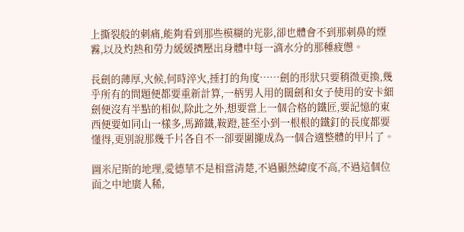上撕裂般的刺痛,能夠看到那些模糊的光影,卻也體會不到那刺鼻的煙霧,以及灼熱和勞力緩緩擠壓出身體中每一滴水分的那種疲憊。

長劍的薄厚,火候,何時淬火,捶打的角度……劍的形狀只要稍微更換,幾乎所有的問題便都要重新計算,一柄男人用的闊劍和女子使用的安卡細劍便沒有半點的相似,除此之外,想要當上一個合格的鐵匠,要記憶的東西便要如同山一樣多,馬蹄鐵,鞍蹬,甚至小到一根根的鐵釘的長度都要懂得,更別說那幾千片各自不一卻要圍攏成為一個合適整體的甲片了。

圖米尼斯的地理,愛德華不是相當清楚,不過顯然緯度不高,不過這個位面之中地廣人稀,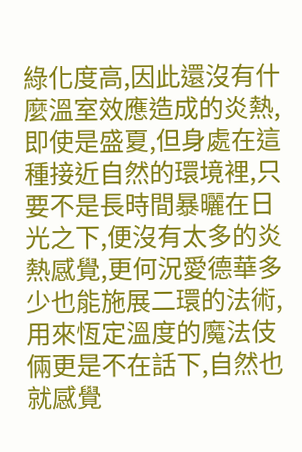綠化度高,因此還沒有什麼溫室效應造成的炎熱,即使是盛夏,但身處在這種接近自然的環境裡,只要不是長時間暴曬在日光之下,便沒有太多的炎熱感覺,更何況愛德華多少也能施展二環的法術,用來恆定溫度的魔法伎倆更是不在話下,自然也就感覺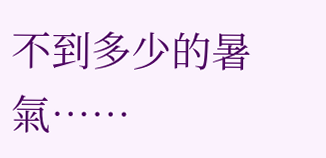不到多少的暑氣……